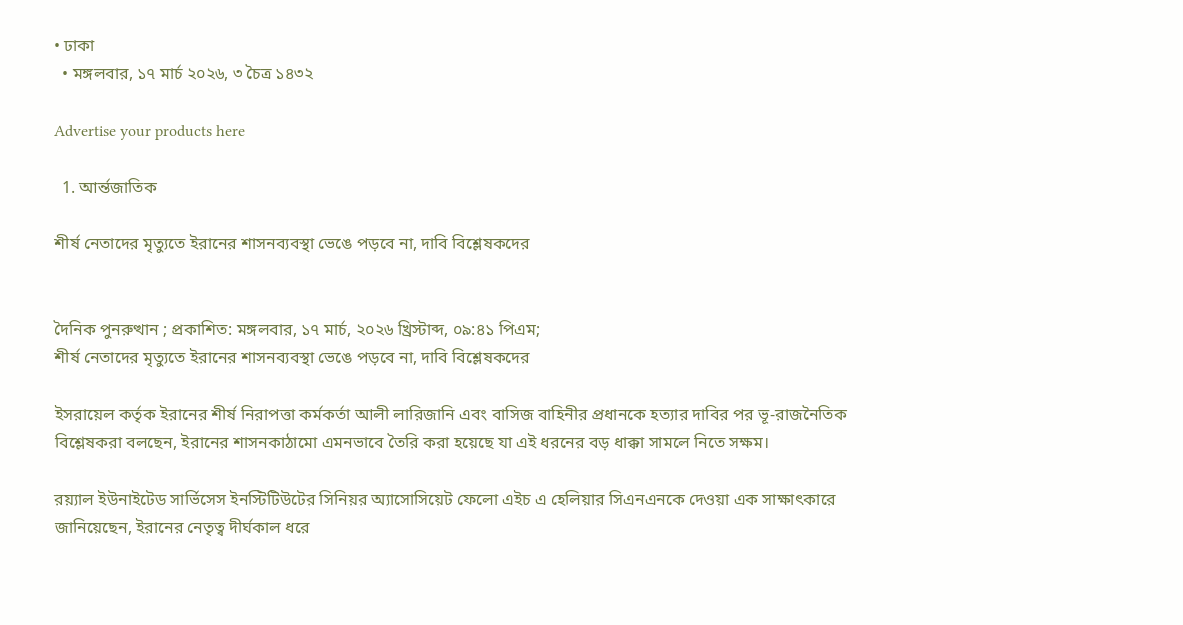• ঢাকা
  • মঙ্গলবার, ১৭ মার্চ ২০২৬, ৩ চৈত্র ১৪৩২

Advertise your products here

  1. আর্ন্তজাতিক

শীর্ষ নেতাদের মৃত্যুতে ইরানের শাসনব্যবস্থা ভেঙে পড়বে না, দাবি বিশ্লেষকদের


দৈনিক পুনরুত্থান ; প্রকাশিত: মঙ্গলবার, ১৭ মার্চ, ২০২৬ খ্রিস্টাব্দ, ০৯:৪১ পিএম;
শীর্ষ নেতাদের মৃত্যুতে ইরানের শাসনব্যবস্থা ভেঙে পড়বে না, দাবি বিশ্লেষকদের

ইসরায়েল কর্তৃক ইরানের শীর্ষ নিরাপত্তা কর্মকর্তা আলী লারিজানি এবং বাসিজ বাহিনীর প্রধানকে হত্যার দাবির পর ভূ-রাজনৈতিক বিশ্লেষকরা বলছেন, ইরানের শাসনকাঠামো এমনভাবে তৈরি করা হয়েছে যা এই ধরনের বড় ধাক্কা সামলে নিতে সক্ষম।

রয়্যাল ইউনাইটেড সার্ভিসেস ইনস্টিটিউটের সিনিয়র অ্যাসোসিয়েট ফেলো এইচ এ হেলিয়ার সিএনএনকে দেওয়া এক সাক্ষাৎকারে জানিয়েছেন, ইরানের নেতৃত্ব দীর্ঘকাল ধরে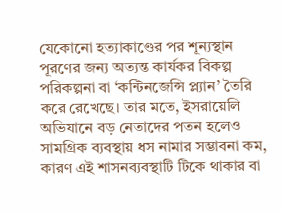যেকোনো হত্যাকাণ্ডের পর শূন্যস্থান পূরণের জন্য অত্যন্ত কার্যকর বিকল্প পরিকল্পনা বা ‘কন্টিনজেন্সি প্ল্যান’ তৈরি করে রেখেছে। তার মতে, ইসরায়েলি অভিযানে বড় নেতাদের পতন হলেও সামগ্রিক ব্যবস্থায় ধস নামার সম্ভাবনা কম, কারণ এই শাসনব্যবস্থাটি টিকে থাকার বা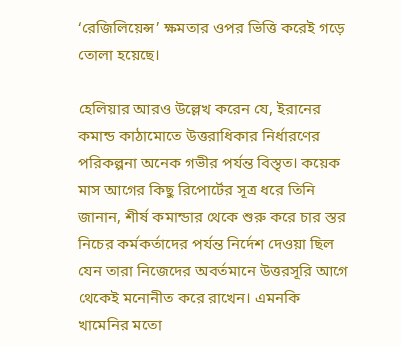‘রেজিলিয়েন্স’ ক্ষমতার ওপর ভিত্তি করেই গড়ে তোলা হয়েছে।

হেলিয়ার আরও উল্লেখ করেন যে, ইরানের কমান্ড কাঠামোতে উত্তরাধিকার নির্ধারণের পরিকল্পনা অনেক গভীর পর্যন্ত বিস্তৃত। কয়েক মাস আগের কিছু রিপোর্টের সূত্র ধরে তিনি জানান, শীর্ষ কমান্ডার থেকে শুরু করে চার স্তর নিচের কর্মকর্তাদের পর্যন্ত নির্দেশ দেওয়া ছিল যেন তারা নিজেদের অবর্তমানে উত্তরসূরি আগে থেকেই মনোনীত করে রাখেন। এমনকি খামেনির মতো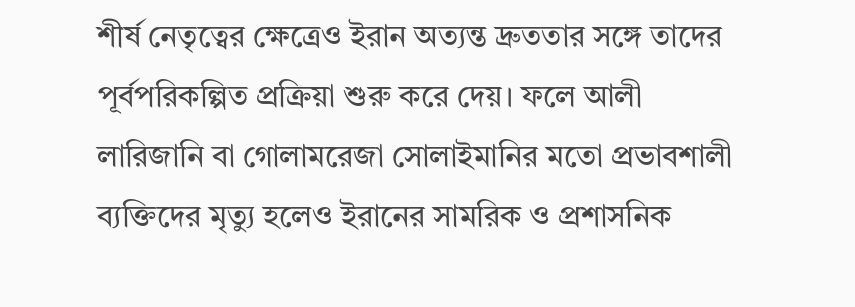শীর্ষ নেতৃত্বের ক্ষেত্রেও ইরান অত্যন্ত দ্রুততার সঙ্গে তাদের পূর্বপরিকল্পিত প্রক্রিয়া শুরু করে দেয়। ফলে আলী লারিজানি বা গোলামরেজা সোলাইমানির মতো প্রভাবশালী ব্যক্তিদের মৃত্যু হলেও ইরানের সামরিক ও প্রশাসনিক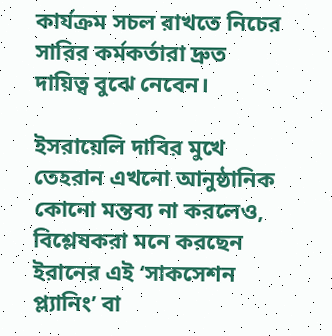কার্যক্রম সচল রাখতে নিচের সারির কর্মকর্তারা দ্রুত দায়িত্ব বুঝে নেবেন।

ইসরায়েলি দাবির মুখে তেহরান এখনো আনুষ্ঠানিক কোনো মন্তব্য না করলেও, বিশ্লেষকরা মনে করছেন ইরানের এই ‘সাকসেশন প্ল্যানিং’ বা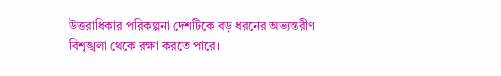উত্তরাধিকার পরিকল্পনা দেশটিকে বড় ধরনের অভ্যন্তরীণ বিশৃঙ্খলা থেকে রক্ষা করতে পারে।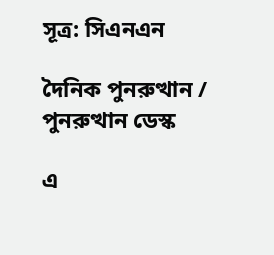সূত্র: সিএনএন

দৈনিক পুনরুত্থান / পুনরুত্থান ডেস্ক

এ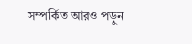সম্পর্কিত আরও পড়ুন